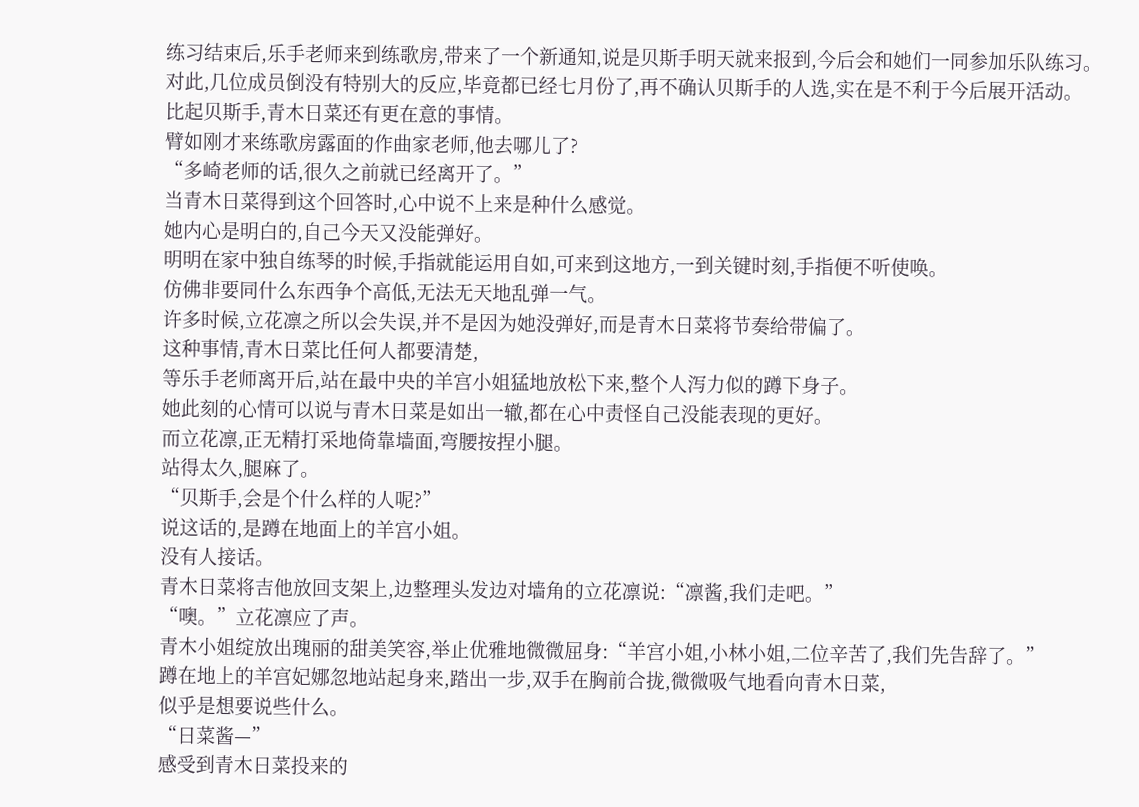练习结束后,乐手老师来到练歌房,带来了一个新通知,说是贝斯手明天就来报到,今后会和她们一同参加乐队练习。
对此,几位成员倒没有特别大的反应,毕竟都已经七月份了,再不确认贝斯手的人选,实在是不利于今后展开活动。
比起贝斯手,青木日菜还有更在意的事情。
臂如刚才来练歌房露面的作曲家老师,他去哪儿了?
“多崎老师的话,很久之前就已经离开了。”
当青木日菜得到这个回答时,心中说不上来是种什么感觉。
她内心是明白的,自己今天又没能弹好。
明明在家中独自练琴的时候,手指就能运用自如,可来到这地方,一到关键时刻,手指便不听使唤。
仿佛非要同什么东西争个高低,无法无天地乱弹一气。
许多时候,立花凛之所以会失误,并不是因为她没弹好,而是青木日菜将节奏给带偏了。
这种事情,青木日菜比任何人都要清楚,
等乐手老师离开后,站在最中央的羊宫小姐猛地放松下来,整个人泻力似的蹲下身子。
她此刻的心情可以说与青木日菜是如出一辙,都在心中责怪自己没能表现的更好。
而立花凛,正无精打采地倚靠墙面,弯腰按捏小腿。
站得太久,腿麻了。
“贝斯手,会是个什么样的人呢?”
说这话的,是蹲在地面上的羊宫小姐。
没有人接话。
青木日菜将吉他放回支架上,边整理头发边对墙角的立花凛说:“凛酱,我们走吧。”
“噢。”立花凛应了声。
青木小姐绽放出瑰丽的甜美笑容,举止优雅地微微屈身:“羊宫小姐,小林小姐,二位辛苦了,我们先告辞了。”
蹲在地上的羊宫妃娜忽地站起身来,踏出一步,双手在胸前合拢,微微吸气地看向青木日菜,
似乎是想要说些什么。
“日菜酱—”
感受到青木日菜投来的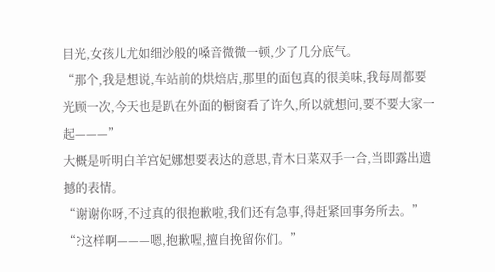目光,女孩儿尤如细沙般的嗓音微微一顿,少了几分底气。
“那个,我是想说,车站前的烘焙店,那里的面包真的很美味,我每周都要光顾一次,今天也是趴在外面的橱窗看了许久,所以就想问,要不要大家一起———”
大概是听明白羊宫妃娜想要表达的意思,青木日菜双手一合,当即露出遗撼的表情。
“谢谢你呀,不过真的很抱歉啦,我们还有急事,得赶紧回事务所去。”
“?这样啊———嗯,抱歉喔,擅自挽留你们。”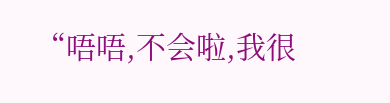“唔唔,不会啦,我很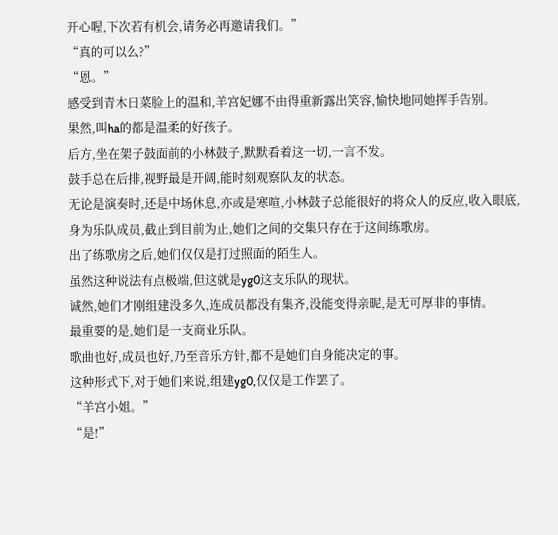开心喔,下次若有机会,请务必再邀请我们。”
“真的可以么?”
“恩。”
感受到青木日菜脸上的温和,羊宫妃娜不由得重新露出笑容,愉快地同她挥手告别。
果然,叫ha的都是温柔的好孩子。
后方,坐在架子鼓面前的小林鼓子,默默看着这一切,一言不发。
鼓手总在后排,视野最是开阔,能时刻观察队友的状态。
无论是演奏时,还是中场休息,亦或是寒喧,小林鼓子总能很好的将众人的反应,收入眼底,
身为乐队成员,截止到目前为止,她们之间的交集只存在于这间练歌房。
出了练歌房之后,她们仅仅是打过照面的陌生人。
虽然这种说法有点极端,但这就是yg0这支乐队的现状。
诚然,她们才刚组建没多久,连成员都没有集齐,没能变得亲昵,是无可厚非的事情。
最重要的是,她们是一支商业乐队。
歌曲也好,成员也好,乃至音乐方针,都不是她们自身能决定的事。
这种形式下,对于她们来说,组建yg0,仅仅是工作罢了。
“羊宫小姐。”
“是!”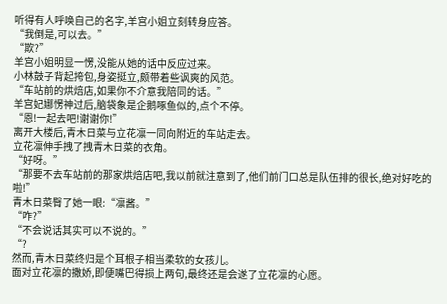听得有人呼唤自己的名字,羊宫小姐立刻转身应答。
“我倒是,可以去。”
“欺?”
羊宫小姐明显一愣,没能从她的话中反应过来。
小林鼓子背起挎包,身姿挺立,颇带着些讽爽的风范。
“车站前的烘焙店,如果你不介意我陪同的话。”
羊宫妃娜愣神过后,脑袋象是企鹅啄鱼似的,点个不停。
“恩!一起去吧!谢谢你!”
离开大楼后,青木日菜与立花凛一同向附近的车站走去。
立花凛伸手拽了拽青木日菜的衣角。
“好呀。”
“那要不去车站前的那家烘焙店吧,我以前就注意到了,他们前门口总是队伍排的很长,绝对好吃的啦!”
青木日菜臀了她一眼:“凛酱。”
“咋?”
“不会说话其实可以不说的。”
“?
然而,青木日菜终归是个耳根子相当柔软的女孩儿。
面对立花凛的撒娇,即便嘴巴得损上两句,最终还是会遂了立花凛的心愿。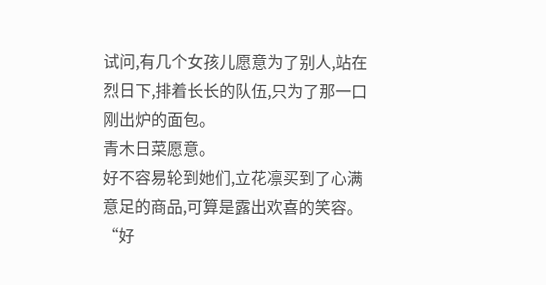试问,有几个女孩儿愿意为了别人,站在烈日下,排着长长的队伍,只为了那一口刚出炉的面包。
青木日菜愿意。
好不容易轮到她们,立花凛买到了心满意足的商品,可算是露出欢喜的笑容。
“好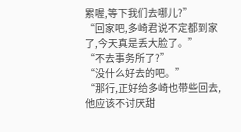累喔,等下我们去哪儿?”
“回家吧,多崎君说不定都到家了,今天真是丢大脸了。”
“不去事务所了?”
“没什么好去的吧。”
“那行,正好给多崎也带些回去,他应该不讨厌甜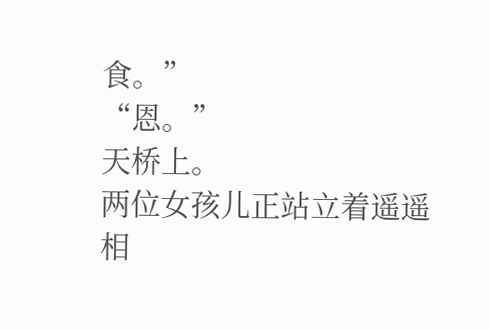食。”
“恩。”
天桥上。
两位女孩儿正站立着遥遥相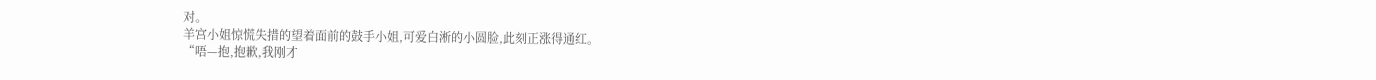对。
羊宫小姐惊慌失措的望着面前的鼓手小姐,可爱白淅的小圆脸,此刻正涨得通红。
“唔—抱,抱歉,我刚才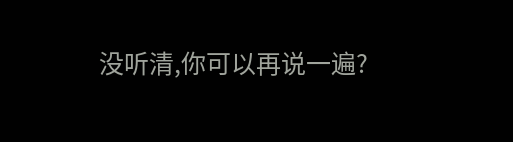没听清,你可以再说一遍?